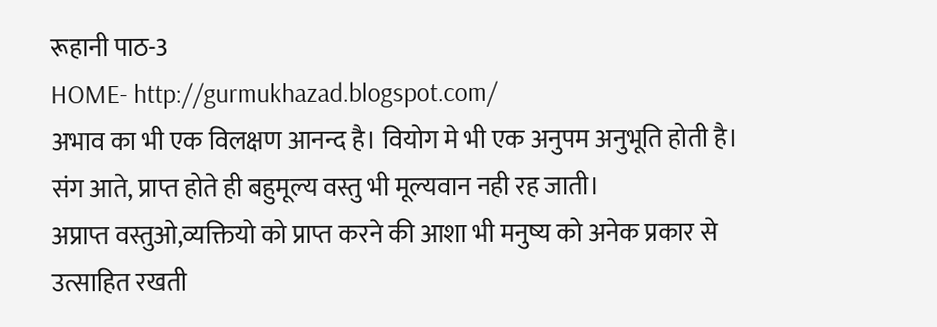रूहानी पाठ-3
HOME- http://gurmukhazad.blogspot.com/
अभाव का भी एक विलक्षण आनन्द है। वियोग मे भी एक अनुपम अनुभूति होती है।
संग आते, प्राप्त होते ही बहुमूल्य वस्तु भी मूल्यवान नही रह जाती।
अप्राप्त वस्तुओ,व्यक्तियो को प्राप्त करने की आशा भी मनुष्य को अनेक प्रकार से उत्साहित रखती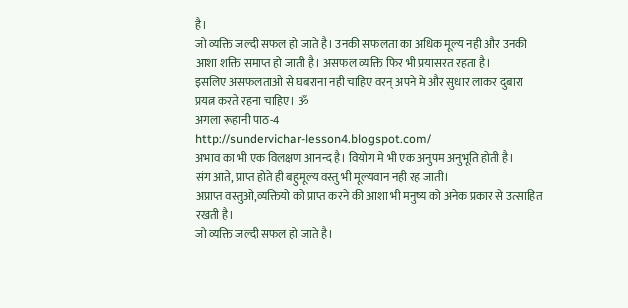है।
जो व्यक्ति जल्दी सफल हो जाते है। उनकी सफलता का अधिक मूल्य नही और उनकी आशा शक्ति समाप्त हो जाती है। असफल व्यक्ति फिर भी प्रयासरत रहता है।
इसलिए असफलताओ से घबराना नही चाहिए वरन् अपने मे और सुधार लाकर दुबारा प्रयत्न करते रहना चाहिए। ॐ
अगला रूहानी पाठ-4
http://sundervichar-lesson4.blogspot.com/
अभाव का भी एक विलक्षण आनन्द है। वियोग मे भी एक अनुपम अनुभूति होती है।
संग आते, प्राप्त होते ही बहुमूल्य वस्तु भी मूल्यवान नही रह जाती।
अप्राप्त वस्तुओ,व्यक्तियो को प्राप्त करने की आशा भी मनुष्य को अनेक प्रकार से उत्साहित रखती है।
जो व्यक्ति जल्दी सफल हो जाते है।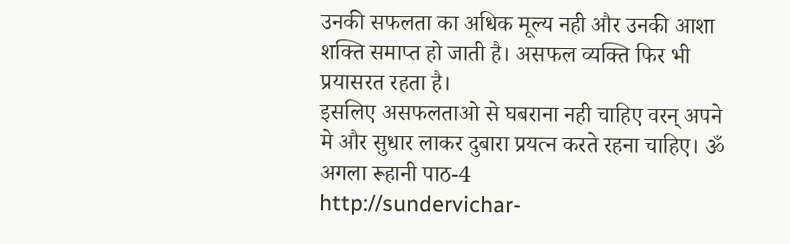उनकी सफलता का अधिक मूल्य नही और उनकी आशा शक्ति समाप्त हो जाती है। असफल व्यक्ति फिर भी प्रयासरत रहता है।
इसलिए असफलताओ से घबराना नही चाहिए वरन् अपने मे और सुधार लाकर दुबारा प्रयत्न करते रहना चाहिए। ॐ
अगला रूहानी पाठ-4
http://sundervichar-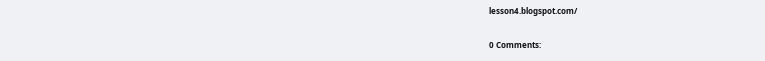lesson4.blogspot.com/

0 Comments: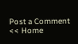Post a Comment
<< Home